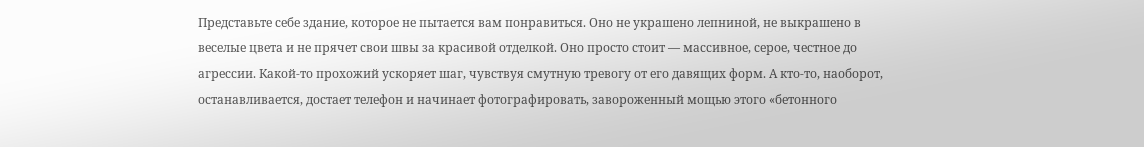Представьте себе здание, которое не пытается вам понравиться. Оно не украшено лепниной, не выкрашено в веселые цвета и не прячет свои швы за красивой отделкой. Оно просто стоит — массивное, серое, честное до агрессии. Какой-то прохожий ускоряет шаг, чувствуя смутную тревогу от его давящих форм. А кто-то, наоборот, останавливается, достает телефон и начинает фотографировать, завороженный мощью этого «бетонного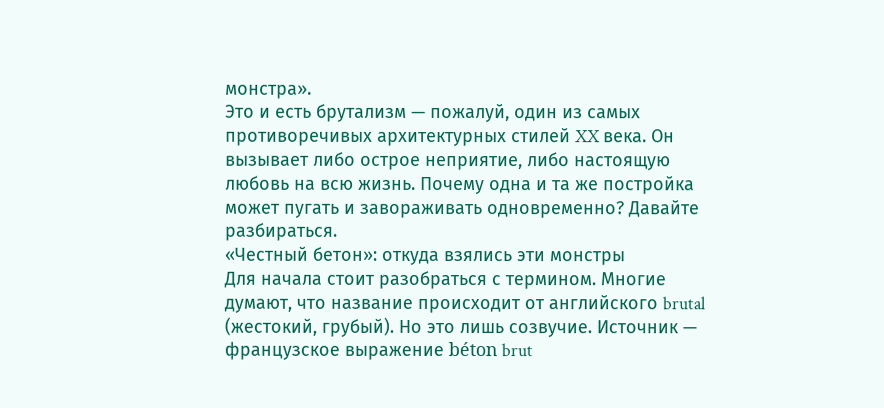монстра».
Это и есть брутализм — пожалуй, один из самых противоречивых архитектурных стилей XX века. Он вызывает либо острое неприятие, либо настоящую любовь на всю жизнь. Почему одна и та же постройка может пугать и завораживать одновременно? Давайте разбираться.
«Честный бетон»: откуда взялись эти монстры
Для начала стоит разобраться с термином. Многие думают, что название происходит от английского brutal (жестокий, грубый). Но это лишь созвучие. Источник — французское выражение béton brut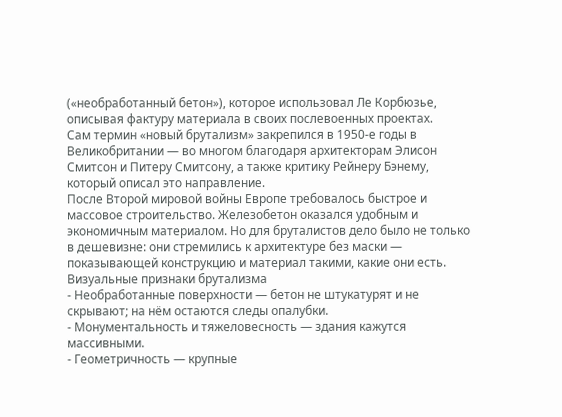(«необработанный бетон»), которое использовал Ле Корбюзье, описывая фактуру материала в своих послевоенных проектах.
Сам термин «новый брутализм» закрепился в 1950-е годы в Великобритании — во многом благодаря архитекторам Элисон Смитсон и Питеру Смитсону, а также критику Рейнеру Бэнему, который описал это направление.
После Второй мировой войны Европе требовалось быстрое и массовое строительство. Железобетон оказался удобным и экономичным материалом. Но для бруталистов дело было не только в дешевизне: они стремились к архитектуре без маски — показывающей конструкцию и материал такими, какие они есть.
Визуальные признаки брутализма
- Необработанные поверхности — бетон не штукатурят и не скрывают; на нём остаются следы опалубки.
- Монументальность и тяжеловесность — здания кажутся массивными.
- Геометричность — крупные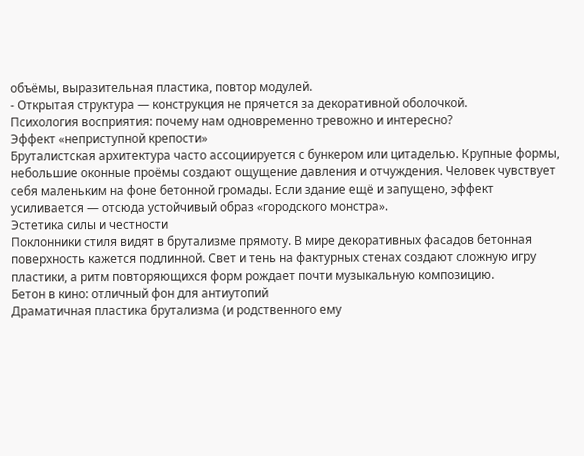объёмы, выразительная пластика, повтор модулей.
- Открытая структура — конструкция не прячется за декоративной оболочкой.
Психология восприятия: почему нам одновременно тревожно и интересно?
Эффект «неприступной крепости»
Бруталистская архитектура часто ассоциируется с бункером или цитаделью. Крупные формы, небольшие оконные проёмы создают ощущение давления и отчуждения. Человек чувствует себя маленьким на фоне бетонной громады. Если здание ещё и запущено, эффект усиливается — отсюда устойчивый образ «городского монстра».
Эстетика силы и честности
Поклонники стиля видят в брутализме прямоту. В мире декоративных фасадов бетонная поверхность кажется подлинной. Свет и тень на фактурных стенах создают сложную игру пластики, а ритм повторяющихся форм рождает почти музыкальную композицию.
Бетон в кино: отличный фон для антиутопий
Драматичная пластика брутализма (и родственного ему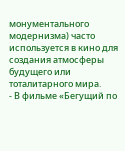монументального модернизма) часто используется в кино для создания атмосферы будущего или тоталитарного мира.
- В фильме «Бегущий по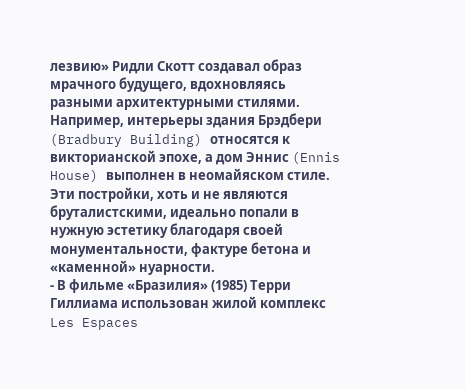лезвию» Ридли Скотт создавал образ мрачного будущего, вдохновляясь разными архитектурными стилями. Например, интерьеры здания Брэдбери (Bradbury Building) относятся к викторианской эпохе, а дом Эннис (Ennis House) выполнен в неомайяском стиле. Эти постройки, хоть и не являются бруталистскими, идеально попали в нужную эстетику благодаря своей монументальности, фактуре бетона и «каменной» нуарности.
- В фильме «Бразилия» (1985) Терри Гиллиама использован жилой комплекс Les Espaces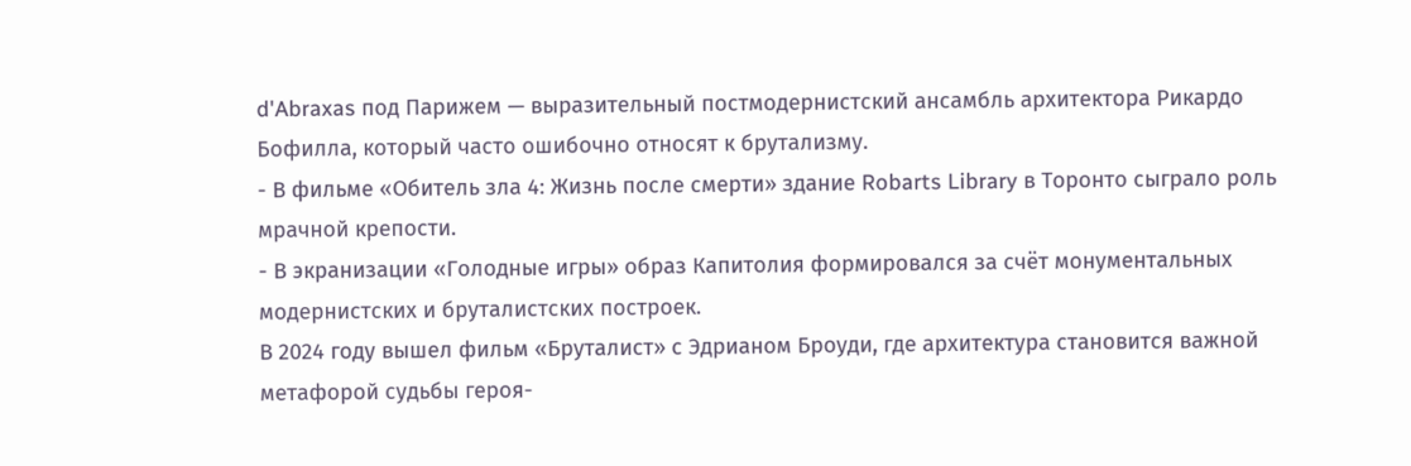d'Abraxas под Парижем — выразительный постмодернистский ансамбль архитектора Рикардо Бофилла, который часто ошибочно относят к брутализму.
- В фильме «Обитель зла 4: Жизнь после смерти» здание Robarts Library в Торонто сыграло роль мрачной крепости.
- В экранизации «Голодные игры» образ Капитолия формировался за счёт монументальных модернистских и бруталистских построек.
В 2024 году вышел фильм «Бруталист» с Эдрианом Броуди, где архитектура становится важной метафорой судьбы героя-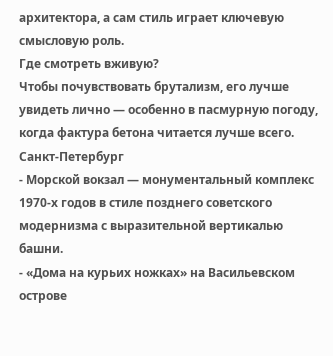архитектора, а сам стиль играет ключевую смысловую роль.
Где смотреть вживую?
Чтобы почувствовать брутализм, его лучше увидеть лично — особенно в пасмурную погоду, когда фактура бетона читается лучше всего.
Санкт-Петербург
- Морской вокзал — монументальный комплекс 1970-х годов в стиле позднего советского модернизма с выразительной вертикалью башни.
- «Дома на курьих ножках» на Васильевском острове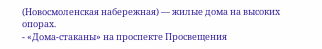(Новосмоленская набережная) — жилые дома на высоких опорах.
- «Дома-стаканы» на проспекте Просвещения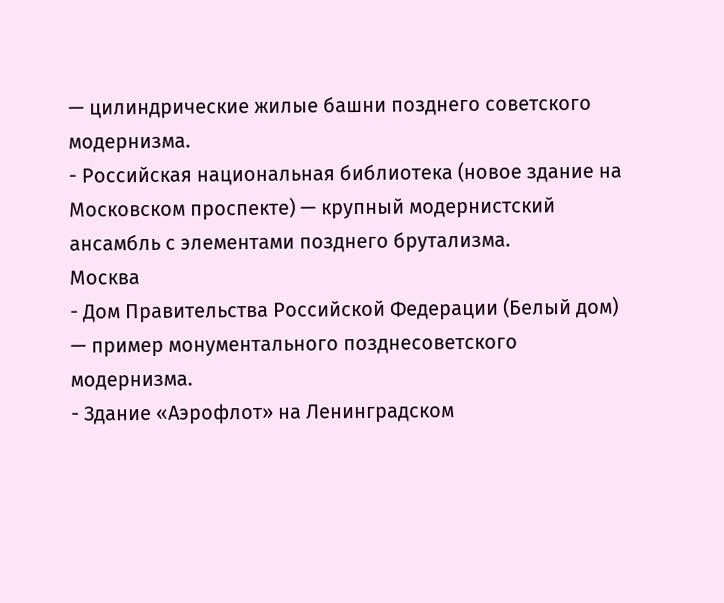— цилиндрические жилые башни позднего советского модернизма.
- Российская национальная библиотека (новое здание на Московском проспекте) — крупный модернистский ансамбль с элементами позднего брутализма.
Москва
- Дом Правительства Российской Федерации (Белый дом) — пример монументального позднесоветского модернизма.
- Здание «Аэрофлот» на Ленинградском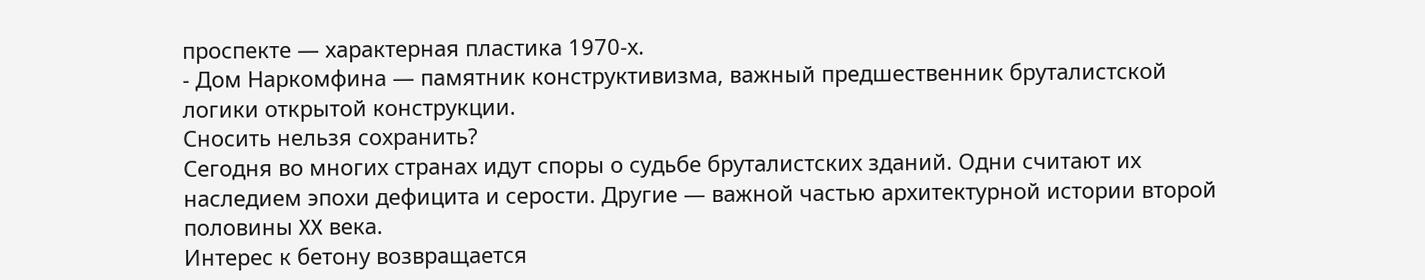проспекте — характерная пластика 1970-х.
- Дом Наркомфина — памятник конструктивизма, важный предшественник бруталистской логики открытой конструкции.
Сносить нельзя сохранить?
Сегодня во многих странах идут споры о судьбе бруталистских зданий. Одни считают их наследием эпохи дефицита и серости. Другие — важной частью архитектурной истории второй половины XX века.
Интерес к бетону возвращается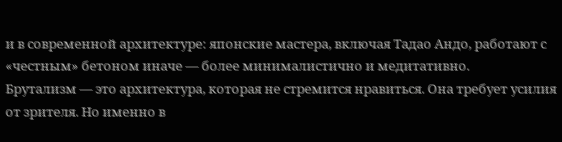и в современной архитектуре: японские мастера, включая Тадао Андо, работают с «честным» бетоном иначе — более минималистично и медитативно.
Брутализм — это архитектура, которая не стремится нравиться. Она требует усилия от зрителя. Но именно в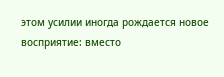этом усилии иногда рождается новое восприятие: вместо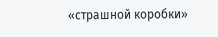«страшной коробки»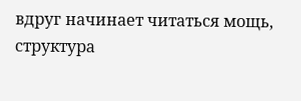вдруг начинает читаться мощь, структура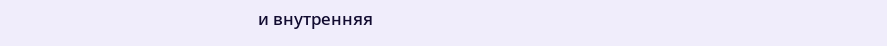и внутренняя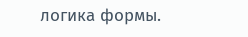логика формы.